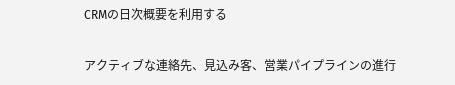CRMの日次概要を利用する

アクティブな連絡先、見込み客、営業パイプラインの進行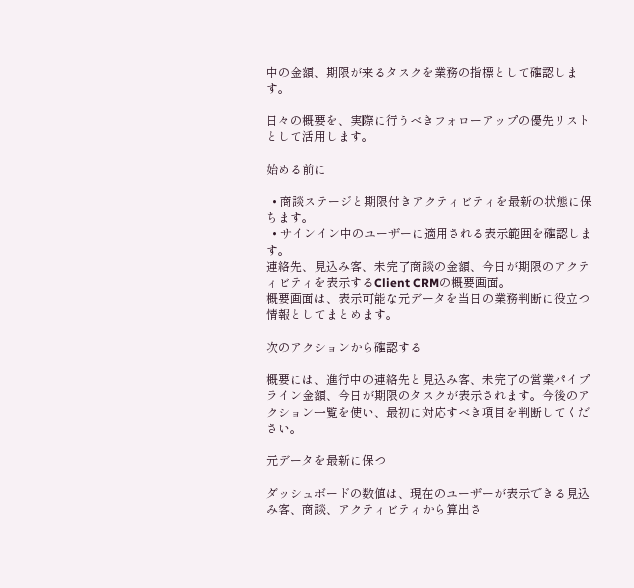中の金額、期限が来るタスクを業務の指標として確認します。

日々の概要を、実際に行うべきフォローアップの優先リストとして活用します。

始める前に

  • 商談ステージと期限付きアクティビティを最新の状態に保ちます。
  • サインイン中のユーザーに適用される表示範囲を確認します。
連絡先、見込み客、未完了商談の金額、今日が期限のアクティビティを表示するClient CRMの概要画面。
概要画面は、表示可能な元データを当日の業務判断に役立つ情報としてまとめます。

次のアクションから確認する

概要には、進行中の連絡先と見込み客、未完了の営業パイプライン金額、今日が期限のタスクが表示されます。今後のアクション一覧を使い、最初に対応すべき項目を判断してください。

元データを最新に保つ

ダッシュボードの数値は、現在のユーザーが表示できる見込み客、商談、アクティビティから算出さ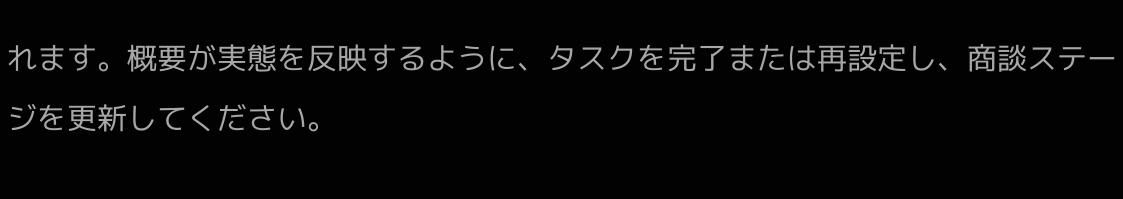れます。概要が実態を反映するように、タスクを完了または再設定し、商談ステージを更新してください。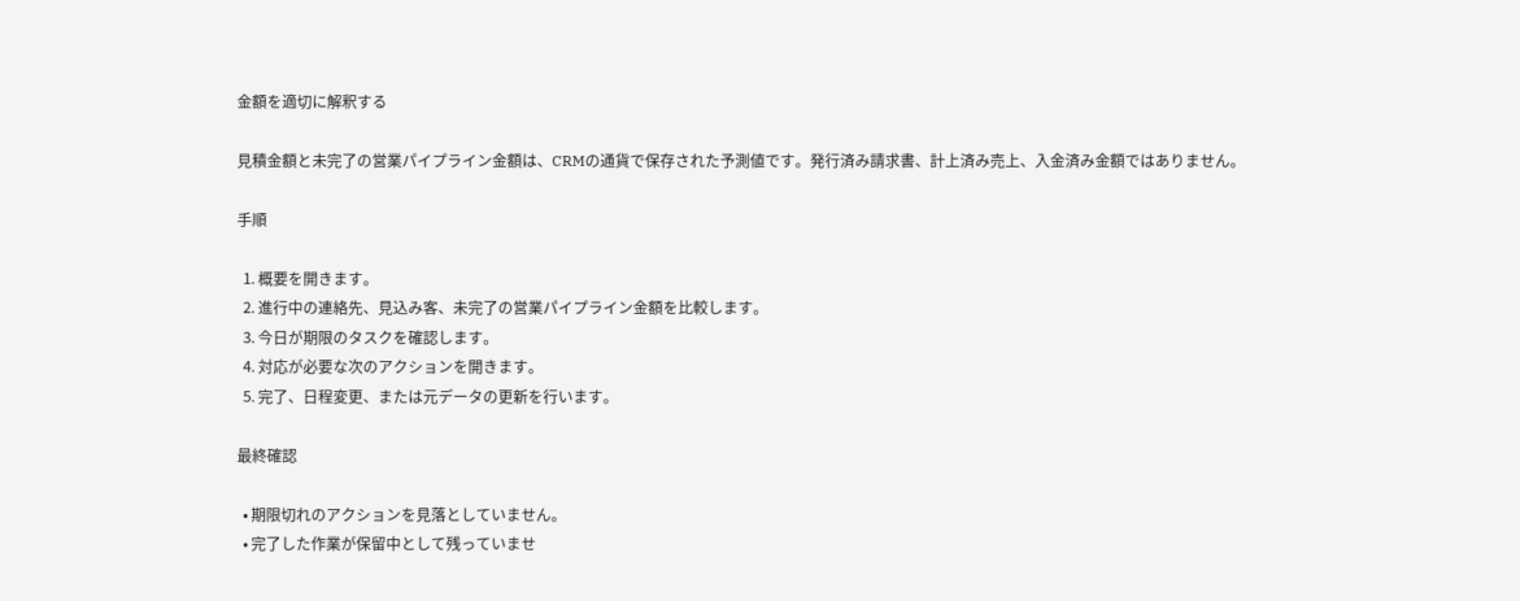金額を適切に解釈する

見積金額と未完了の営業パイプライン金額は、CRMの通貨で保存された予測値です。発行済み請求書、計上済み売上、入金済み金額ではありません。

手順

  1. 概要を開きます。
  2. 進行中の連絡先、見込み客、未完了の営業パイプライン金額を比較します。
  3. 今日が期限のタスクを確認します。
  4. 対応が必要な次のアクションを開きます。
  5. 完了、日程変更、または元データの更新を行います。

最終確認

  • 期限切れのアクションを見落としていません。
  • 完了した作業が保留中として残っていませ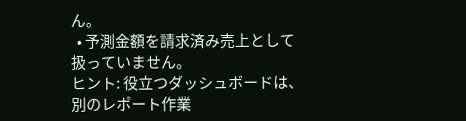ん。
  • 予測金額を請求済み売上として扱っていません。
ヒント: 役立つダッシュボードは、別のレポート作業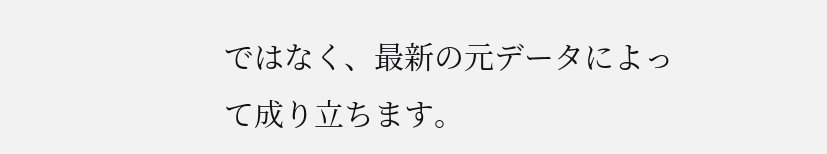ではなく、最新の元データによって成り立ちます。